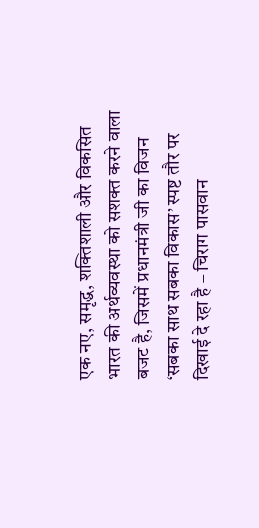एक नए, समृद्ध, शक्तिशाली और विकसित भारत की अर्थव्यवस्था को सशक्त करने वाला बजट है, जिसमें प्रधानमंत्री जी का विजन ‘सबका साथ सबका विकास’ स्पष्ट तौर पर दिखाई दे रहा है – चिराग पासवान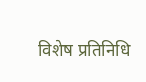विशेष प्रतिनिधि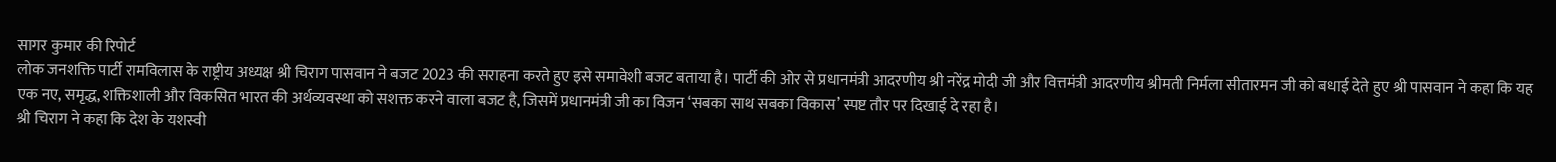सागर कुमार की रिपोर्ट
लोक जनशक्ति पार्टी रामविलास के राष्ट्रीय अध्यक्ष श्री चिराग पासवान ने बजट 2023 की सराहना करते हुए इसे समावेशी बजट बताया है। पार्टी की ओर से प्रधानमंत्री आदरणीय श्री नरेंद्र मोदी जी और वित्तमंत्री आदरणीय श्रीमती निर्मला सीतारमन जी को बधाई देते हुए श्री पासवान ने कहा कि यह एक नए, समृद्ध, शक्तिशाली और विकसित भारत की अर्थव्यवस्था को सशक्त करने वाला बजट है, जिसमें प्रधानमंत्री जी का विजन ‘सबका साथ सबका विकास’ स्पष्ट तौर पर दिखाई दे रहा है।
श्री चिराग ने कहा कि देश के यशस्वी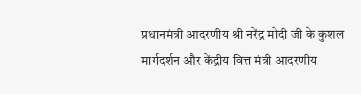प्रधानमंत्री आदरणीय श्री नरेंद्र मोदी जी के कुशल मार्गदर्शन और केंद्रीय वित्त मंत्री आदरणीय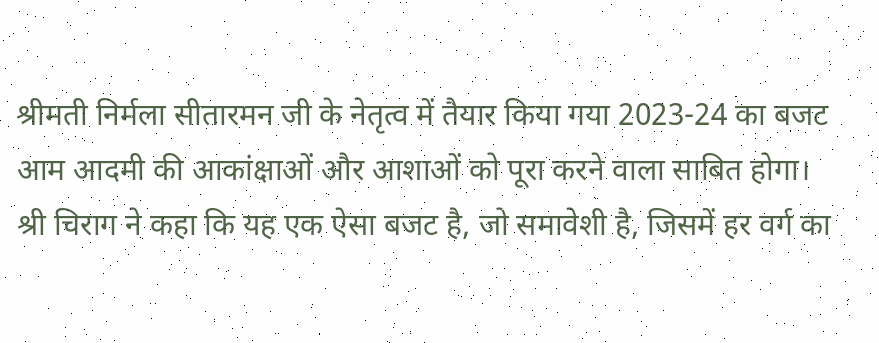श्रीमती निर्मला सीतारमन जी के नेतृत्व में तैयार किया गया 2023-24 का बजट आम आदमी की आकांक्षाओं और आशाओं को पूरा करने वाला साबित होगा।
श्री चिराग ने कहा कि यह एक ऐसा बजट है, जो समावेशी है, जिसमें हर वर्ग का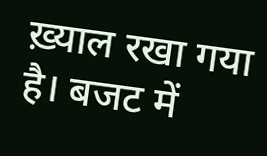ख़्याल रखा गया है। बजट में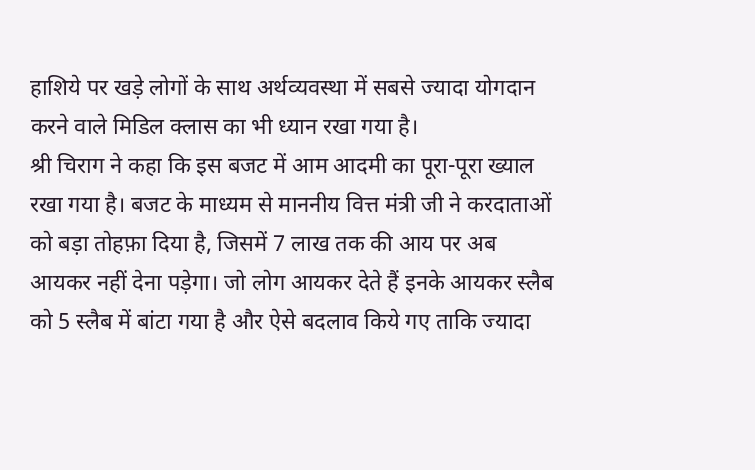हाशिये पर खड़े लोगों के साथ अर्थव्यवस्था में सबसे ज्यादा योगदान करने वाले मिडिल क्लास का भी ध्यान रखा गया है।
श्री चिराग ने कहा कि इस बजट में आम आदमी का पूरा-पूरा ख्याल रखा गया है। बजट के माध्यम से माननीय वित्त मंत्री जी ने करदाताओं को बड़ा तोहफ़ा दिया है, जिसमें 7 लाख तक की आय पर अब आयकर नहीं देना पड़ेगा। जो लोग आयकर देते हैं इनके आयकर स्लैब को 5 स्लैब में बांटा गया है और ऐसे बदलाव किये गए ताकि ज्यादा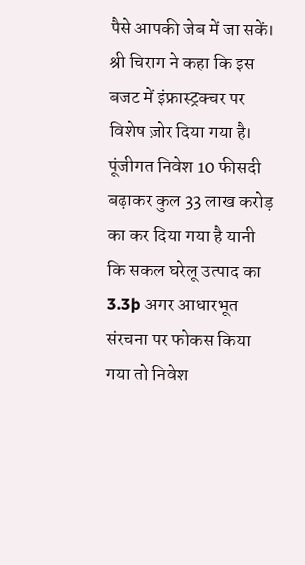पैसे आपकी जेब में जा सकें।
श्री चिराग ने कहा कि इस बजट में इंफ्रास्ट्रक्चर पर विशेष ज़ोर दिया गया है। पूंजीगत निवेश 10 फीसदी बढ़ाकर कुल 33 लाख करोड़ का कर दिया गया है यानी कि सकल घरेलू उत्पाद का 3.3þ अगर आधारभूत संरचना पर फोकस किया गया तो निवेश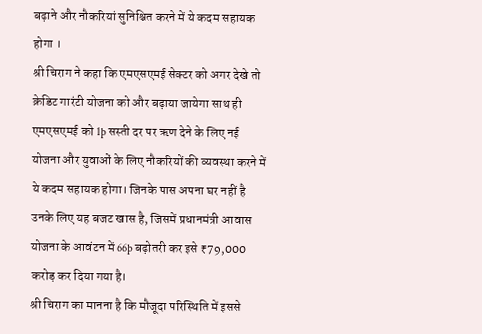बढ़ाने और नौकरियां सुनिश्चित करने में ये कदम सहायक होगा ।
श्री चिराग ने कहा कि एमएसएमई सेक्टर को अगर देखे तो क्रेडिट गारंटी योजना को और बढ़ाया जायेगा साथ ही एमएसएमई को 1þ सस्ती दर पर ऋण देने के लिए नई योजना और युवाओं के लिए नौकरियों की व्यवस्था करने में ये कदम सहायक होगा। जिनके पास अपना घर नहीं है उनके लिए यह बजट खास है, जिसमें प्रधानमंत्री आवास योजना के आवंटन में 66þ बढ़ोतरी कर इसे ₹79,000 करोड़ कर दिया गया है।
श्री चिराग का मानना है कि मौजूदा परिस्थिति में इससे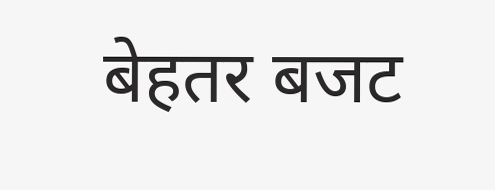बेहतर बजट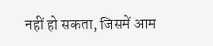नहीं हो सकता, जिसमें आम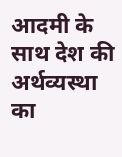आदमी के साथ देश की अर्थव्यस्था का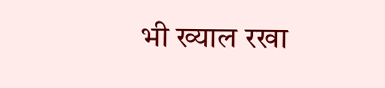भी ख्याल रखा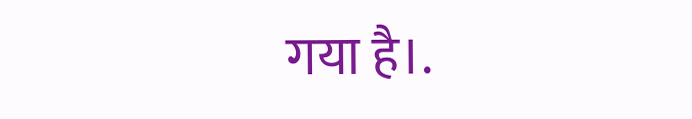गया है।.